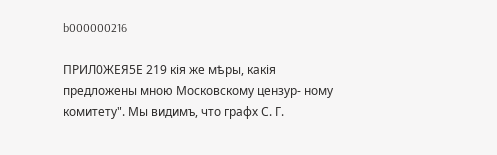b000000216

ПРИЛ0ЖЕЯ5Е 219 кія же мѣры, какія предложены мною Московскому цензур- ному комитету". Мы видимъ, что графх С. Г.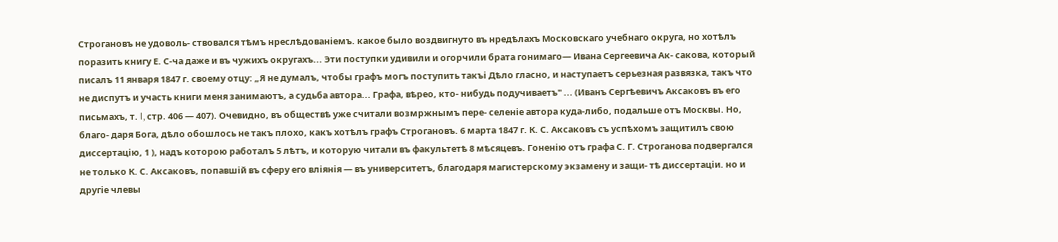Строгановъ не удоволь- ствовался тѣмъ нреслѣдованіемъ. какое было воздвигнуто въ нредѣлахъ Московскаго учебнаго округа, но хотѣлъ поразить книгу Е. С-ча даже и въ чужихъ округахъ... Эти поступки удивили и огорчили брата гонимаго— Ивана Сергеевича Ак- сакова, который писалъ 11 января 1847 г. своему отцу: „Я не думалъ, чтобы графъ могъ поступить такъі Дѣло гласно, и наступаетъ серьезная развязка, такъ что не диспутъ и участь книги меня занимаютъ, а судьба автора... Графа, вѣрео, кто- нибудь подучиваетъ" ... (Иванъ Сергѣевичъ Аксаковъ въ его письмахъ, т. I, стр. 406 — 407). Очевидно, въ обществѣ уже считали возмржнымъ пере- селеніе автора куда-либо, подальше отъ Москвы. Но, благо- даря Бога, дѣло обошлось не такъ плохо, какъ хотѣлъ графъ Строгановъ. 6 марта 1847 г. К. С. Аксаковъ съ успѣхомъ защитилъ свою диссертацію, 1 ), надъ которою работалъ 5 лѣтъ, и которую читали въ факультетѣ 8 мѣсяцевъ. Гоненію отъ графа С. Г. Строганова подвергался не только К. С. Аксаковъ, попавшій въ сферу его вліянія — въ университетъ, благодаря магистерскому экзамену и защи- тѣ диссертаціи. но и другіе члевы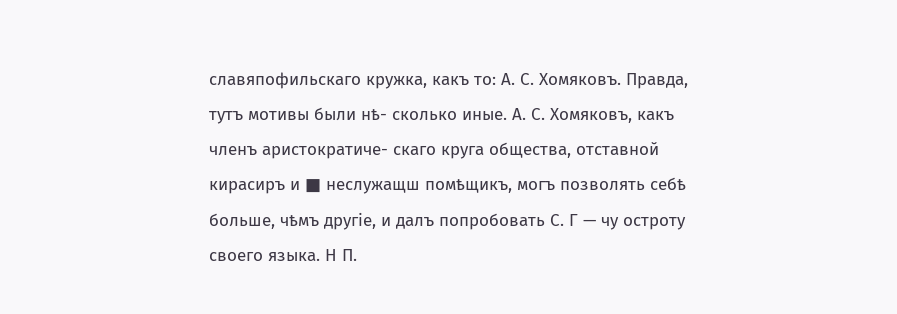славяпофильскаго кружка, какъ то: А. С. Хомяковъ. Правда, тутъ мотивы были нѣ- сколько иные. А. С. Хомяковъ, какъ членъ аристократиче- скаго круга общества, отставной кирасиръ и ■ неслужащш помѣщикъ, могъ позволять себѣ больше, чѣмъ другіе, и далъ попробовать С. Г — чу остроту своего языка. Н П.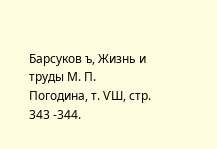Барсуков ъ, Жизнь и труды М. П. Погодина, т. ѴШ, стр. 343 -344.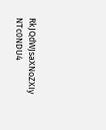RkJQdWJsaXNoZXIy NTc0NDU4